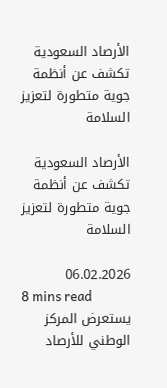الأرصاد السعودية تكشف عن أنظمة جوية متطورة لتعزيز السلامة

الأرصاد السعودية تكشف عن أنظمة جوية متطورة لتعزيز السلامة

06.02.2026
8 mins read
يستعرض المركز الوطني للأرصاد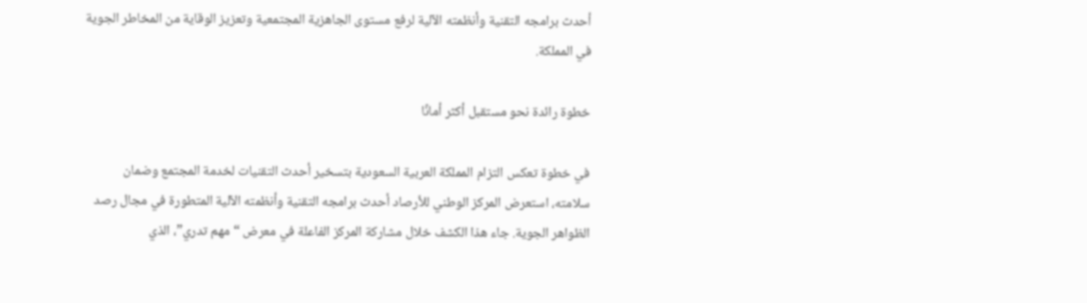أحدث برامجه التقنية وأنظمته الآلية لرفع مستوى الجاهزية المجتمعية وتعزيز الوقاية من المخاطر الجوية في المملكة.

خطوة رائدة نحو مستقبل أكثر أمانًا

في خطوة تعكس التزام المملكة العربية السعودية بتسخير أحدث التقنيات لخدمة المجتمع وضمان سلامته، استعرض المركز الوطني للأرصاد أحدث برامجه التقنية وأنظمته الآلية المتطورة في مجال رصد الظواهر الجوية. جاء هذا الكشف خلال مشاركة المركز الفاعلة في معرض “مهم تدري”، الذي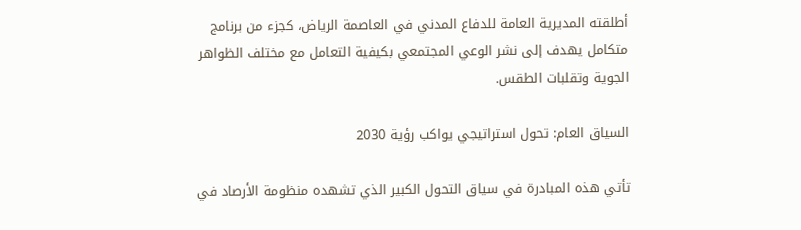أطلقته المديرية العامة للدفاع المدني في العاصمة الرياض، كجزء من برنامج متكامل يهدف إلى نشر الوعي المجتمعي بكيفية التعامل مع مختلف الظواهر الجوية وتقلبات الطقس.

السياق العام: تحول استراتيجي يواكب رؤية 2030

تأتي هذه المبادرة في سياق التحول الكبير الذي تشهده منظومة الأرصاد في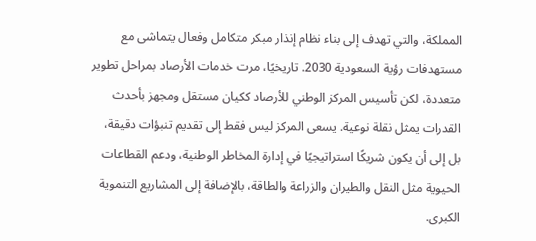المملكة، والتي تهدف إلى بناء نظام إنذار مبكر متكامل وفعال يتماشى مع مستهدفات رؤية السعودية 2030. تاريخيًا، مرت خدمات الأرصاد بمراحل تطوير متعددة، لكن تأسيس المركز الوطني للأرصاد ككيان مستقل ومجهز بأحدث القدرات يمثل نقلة نوعية. يسعى المركز ليس فقط إلى تقديم تنبؤات دقيقة، بل إلى أن يكون شريكًا استراتيجيًا في إدارة المخاطر الوطنية، ودعم القطاعات الحيوية مثل النقل والطيران والزراعة والطاقة، بالإضافة إلى المشاريع التنموية الكبرى.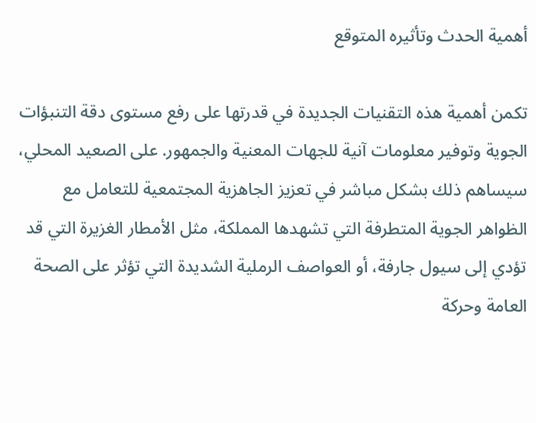أهمية الحدث وتأثيره المتوقع

تكمن أهمية هذه التقنيات الجديدة في قدرتها على رفع مستوى دقة التنبؤات الجوية وتوفير معلومات آنية للجهات المعنية والجمهور. على الصعيد المحلي، سيساهم ذلك بشكل مباشر في تعزيز الجاهزية المجتمعية للتعامل مع الظواهر الجوية المتطرفة التي تشهدها المملكة، مثل الأمطار الغزيرة التي قد تؤدي إلى سيول جارفة، أو العواصف الرملية الشديدة التي تؤثر على الصحة العامة وحركة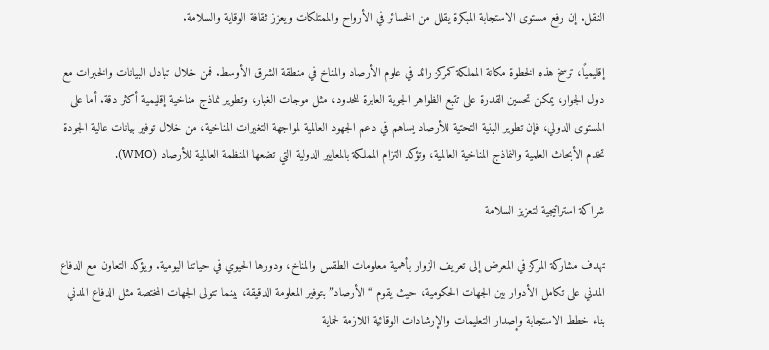النقل. إن رفع مستوى الاستجابة المبكرة يقلل من الخسائر في الأرواح والممتلكات ويعزز ثقافة الوقاية والسلامة.

إقليميًا، ترسخ هذه الخطوة مكانة المملكة كمركز رائد في علوم الأرصاد والمناخ في منطقة الشرق الأوسط. فمن خلال تبادل البيانات والخبرات مع دول الجوار، يمكن تحسين القدرة على تتبع الظواهر الجوية العابرة للحدود، مثل موجات الغبار، وتطوير نماذج مناخية إقليمية أكثر دقة. أما على المستوى الدولي، فإن تطوير البنية التحتية للأرصاد يساهم في دعم الجهود العالمية لمواجهة التغيرات المناخية، من خلال توفير بيانات عالية الجودة تخدم الأبحاث العلمية والنماذج المناخية العالمية، وتؤكد التزام المملكة بالمعايير الدولية التي تضعها المنظمة العالمية للأرصاد (WMO).

شراكة استراتيجية لتعزيز السلامة

تهدف مشاركة المركز في المعرض إلى تعريف الزوار بأهمية معلومات الطقس والمناخ، ودورها الحيوي في حياتنا اليومية. ويؤكد التعاون مع الدفاع المدني على تكامل الأدوار بين الجهات الحكومية، حيث يقوم “الأرصاد” بتوفير المعلومة الدقيقة، بينما تتولى الجهات المختصة مثل الدفاع المدني بناء خطط الاستجابة وإصدار التعليمات والإرشادات الوقائية اللازمة لحماية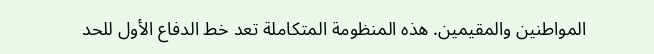المواطنين والمقيمين. هذه المنظومة المتكاملة تعد خط الدفاع الأول للحد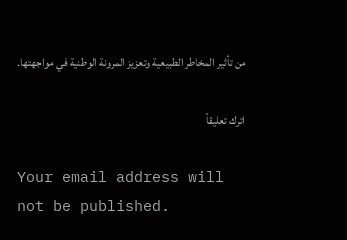من تأثير المخاطر الطبيعية وتعزيز المرونة الوطنية في مواجهتها.

اترك تعليقاً

Your email address will not be published.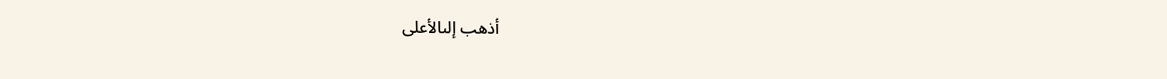أذهب إلىالأعلى